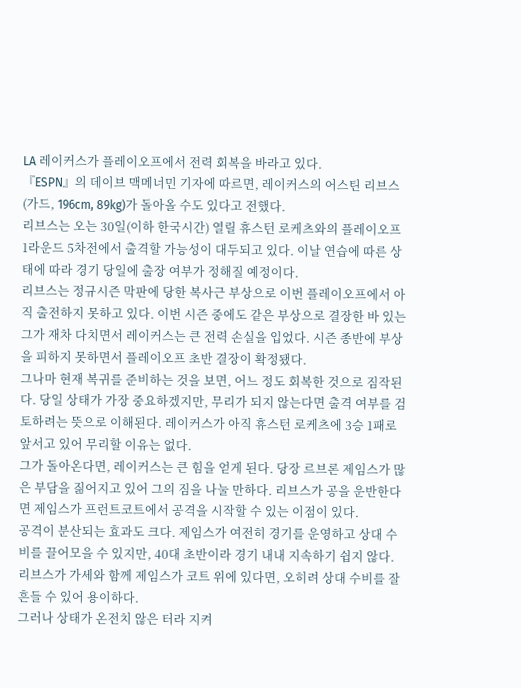LA 레이커스가 플레이오프에서 전력 회복을 바라고 있다.
『ESPN』의 데이브 맥메너민 기자에 따르면, 레이커스의 어스틴 리브스(가드, 196cm, 89kg)가 돌아올 수도 있다고 전했다.
리브스는 오는 30일(이하 한국시간) 열릴 휴스턴 로케츠와의 플레이오프 1라운드 5차전에서 출격할 가능성이 대두되고 있다. 이날 연습에 따른 상태에 따라 경기 당일에 출장 여부가 정해질 예정이다.
리브스는 정규시즌 막판에 당한 복사근 부상으로 이번 플레이오프에서 아직 출전하지 못하고 있다. 이번 시즌 중에도 같은 부상으로 결장한 바 있는 그가 재차 다치면서 레이커스는 큰 전력 손실을 입었다. 시즌 종반에 부상을 피하지 못하면서 플레이오프 초반 결장이 확정됐다.
그나마 현재 복귀를 준비하는 것을 보면, 어느 정도 회복한 것으로 짐작된다. 당일 상태가 가장 중요하겠지만, 무리가 되지 않는다면 출격 여부를 검토하려는 뜻으로 이해된다. 레이커스가 아직 휴스턴 로케츠에 3승 1패로 앞서고 있어 무리할 이유는 없다.
그가 돌아온다면, 레이커스는 큰 힘을 얻게 된다. 당장 르브론 제임스가 많은 부담을 짊어지고 있어 그의 짐을 나눌 만하다. 리브스가 공을 운반한다면 제임스가 프런트코트에서 공격을 시작할 수 있는 이점이 있다.
공격이 분산되는 효과도 크다. 제임스가 여전히 경기를 운영하고 상대 수비를 끌어모을 수 있지만, 40대 초반이라 경기 내내 지속하기 쉽지 않다. 리브스가 가세와 함께 제임스가 코트 위에 있다면, 오히려 상대 수비를 잘 흔들 수 있어 용이하다.
그러나 상태가 온전치 않은 터라 지켜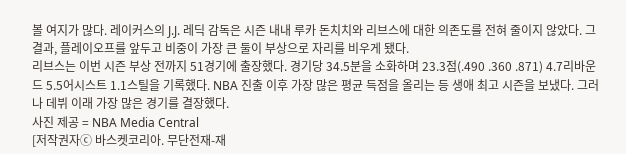볼 여지가 많다. 레이커스의 J.J. 레딕 감독은 시즌 내내 루카 돈치치와 리브스에 대한 의존도를 전혀 줄이지 않았다. 그 결과, 플레이오프를 앞두고 비중이 가장 큰 둘이 부상으로 자리를 비우게 됐다.
리브스는 이번 시즌 부상 전까지 51경기에 출장했다. 경기당 34.5분을 소화하며 23.3점(.490 .360 .871) 4.7리바운드 5.5어시스트 1.1스틸을 기록했다. NBA 진출 이후 가장 많은 평균 득점을 올리는 등 생애 최고 시즌을 보냈다. 그러나 데뷔 이래 가장 많은 경기를 결장했다.
사진 제공 = NBA Media Central
[저작권자ⓒ 바스켓코리아. 무단전재-재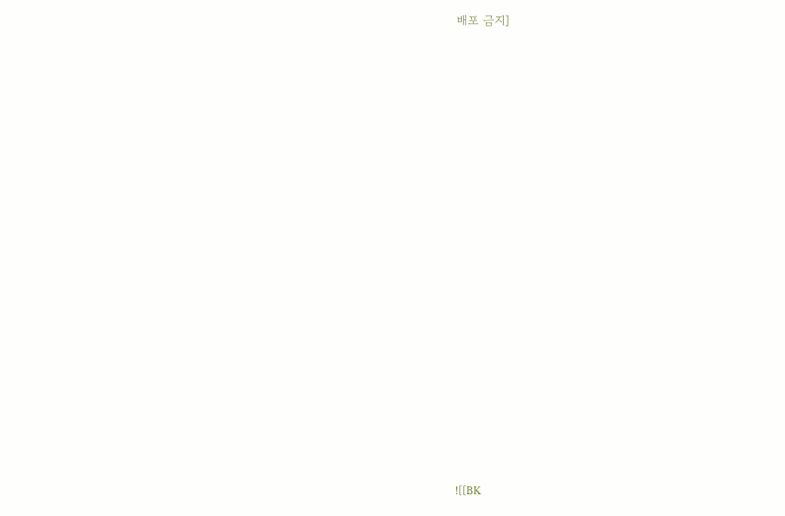배포 금지]




























![[BK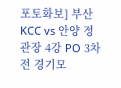포토화보] 부산 KCC vs 안양 정관장 4강 PO 3차전 경기모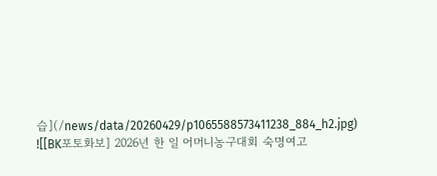습](/news/data/20260429/p1065588573411238_884_h2.jpg)
![[BK포토화보] 2026년 한 일 어머니농구대회 숙명여고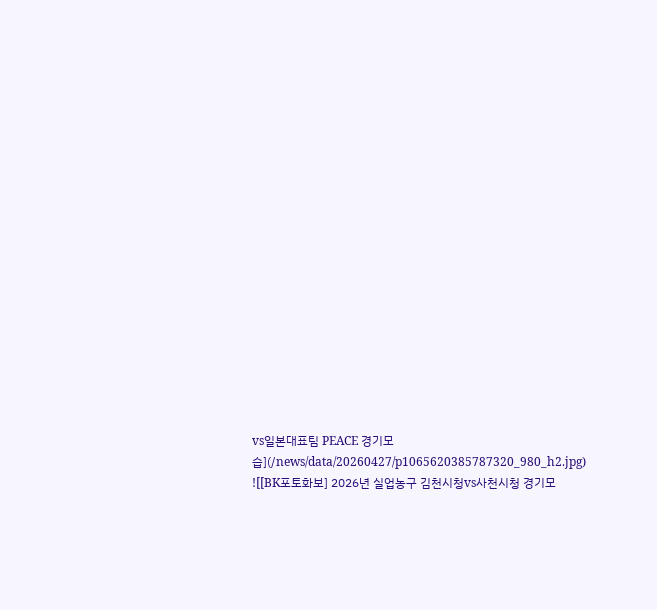vs일본대표팀 PEACE 경기모습](/news/data/20260427/p1065620385787320_980_h2.jpg)
![[BK포토화보] 2026년 실업농구 김천시청vs사천시청 경기모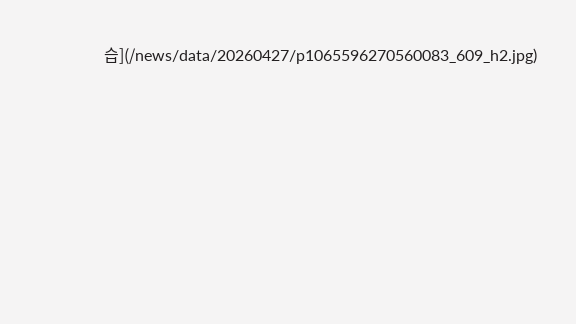습](/news/data/20260427/p1065596270560083_609_h2.jpg)